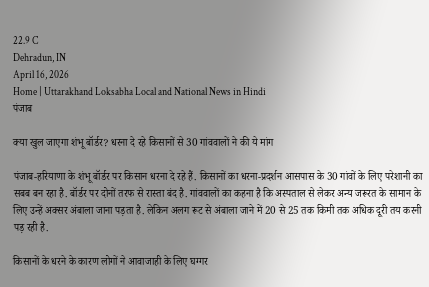22.9 C
Dehradun, IN
April 16, 2026
Home | Uttarakhand Loksabha Local and National News in Hindi
पंजाब

क्या खुल जाएगा शंभू बॉर्डर? धरना दे रहे किसानों से 30 गांववालों ने की ये मांग

पंजाब-हरियाणा के शंभू बॉर्डर पर किसान धरना दे रहे हैं. किसानों का धरना-प्रदर्शन आसपास के 30 गांवों के लिए परेशानी का सबब बन रहा है. बॉर्डर पर दोनों तरफ से रास्ता बंद है. गांववालों का कहना है कि अस्पताल से लेकर अन्य जरूरत के सामान के लिए उन्हें अक्सर अंबाला जाना पड़ता है. लेकिन अलग रूट से अंबाला जाने में 20 से 25 तक किमी तक अधिक दूरी तय करनी पड़ रही है.

किसानों के धरने के कारण लोगों ने आवाजाही के लिए घग्गर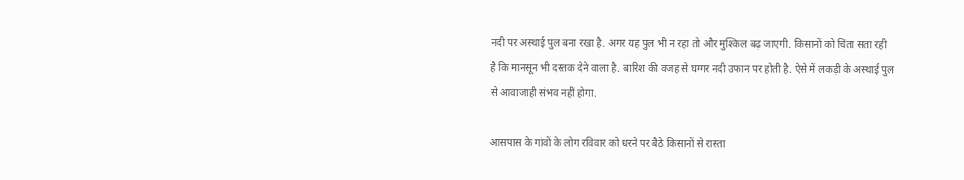नदी पर अस्थाई पुल बना रखा है. अगर यह पुल भी न रहा तो और मुश्किल बढ़ जाएगी. किसानों को चिंता सता रही है कि मानसून भी दस्तक देने वाला है. बारिश की वजह से घग्गर नदी उफान पर होती है. ऐसे में लकड़ी के अस्थाई पुल से आवाजाही संभव नहीं होगा.

आसपास के गांवों के लोग रविवार को धरने पर बैठे किसानों से रास्ता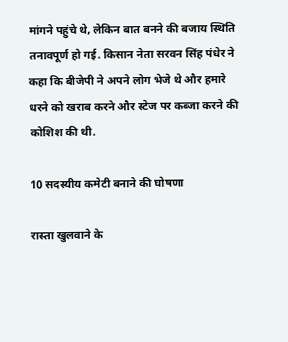मांगने पहुंचे थे, लेकिन बात बनने की बजाय स्थिति तनावपूर्ण हो गई. किसान नेता सरवन सिंह पंधेर ने कहा कि बीजेपी ने अपने लोग भेजे थे और हमारे धरने को खराब करने और स्टेज पर कब्जा करने की कोशिश की थी.

10 सदस्यीय कमेटी बनाने की घोषणा

रास्ता खुलवाने के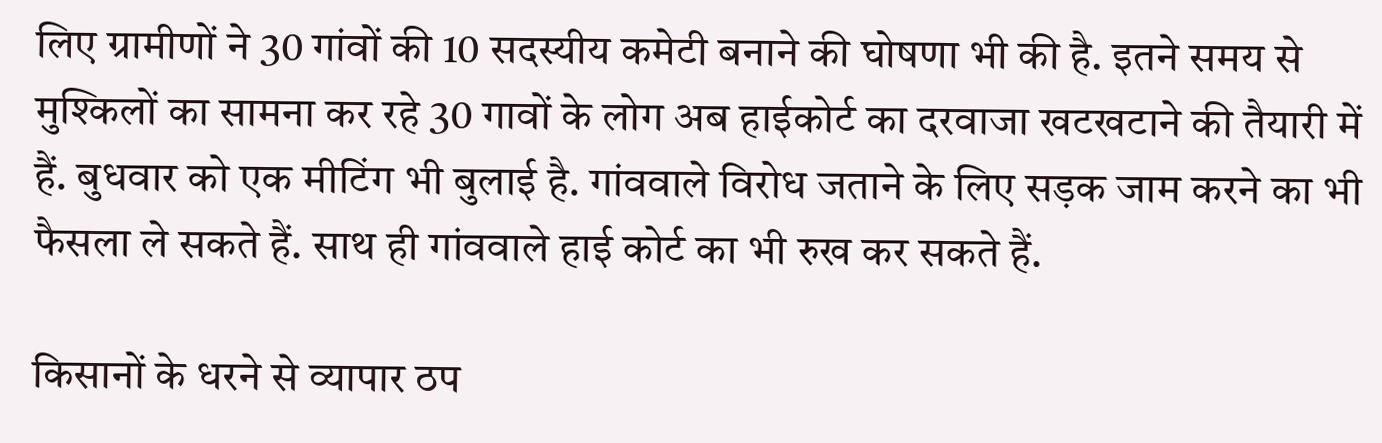लिए ग्रामीणों ने 30 गांवों की 10 सदस्यीय कमेटी बनाने की घोषणा भी की है. इतने समय से मुश्किलों का सामना कर रहे 30 गावों के लोग अब हाईकोर्ट का दरवाजा खटखटाने की तैयारी में हैं. बुधवार को एक मीटिंग भी बुलाई है. गांववाले विरोध जताने के लिए सड़क जाम करने का भी फैसला ले सकते हैं. साथ ही गांववाले हाई कोर्ट का भी रुख कर सकते हैं.

किसानों के धरने से व्यापार ठप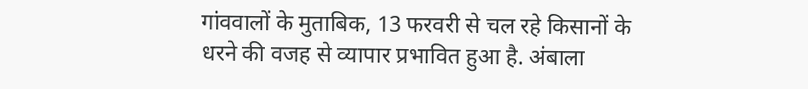गांववालों के मुताबिक, 13 फरवरी से चल रहे किसानों के धरने की वजह से व्यापार प्रभावित हुआ है. अंबाला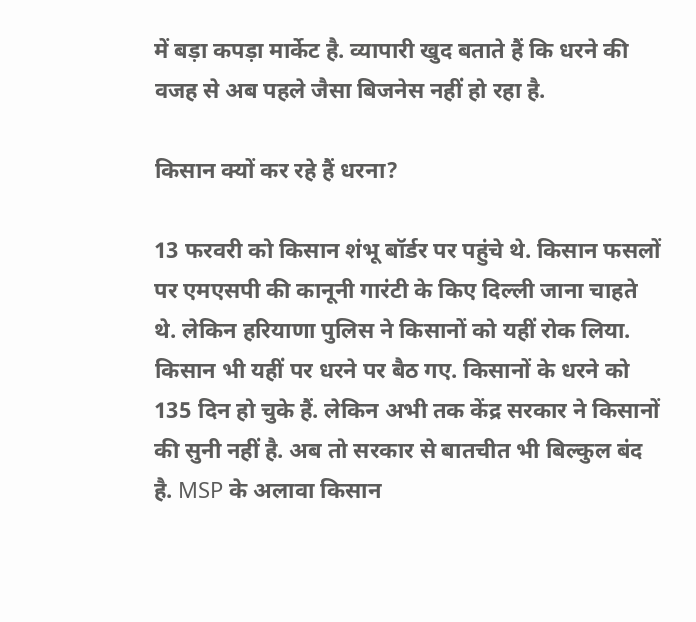में बड़ा कपड़ा मार्केट है. व्यापारी खुद बताते हैं कि धरने की वजह से अब पहले जैसा बिजनेस नहीं हो रहा है.

किसान क्यों कर रहे हैं धरना?

13 फरवरी को किसान शंभू बॉर्डर पर पहुंचे थे. किसान फसलों पर एमएसपी की कानूनी गारंटी के किए दिल्ली जाना चाहते थे. लेकिन हरियाणा पुलिस ने किसानों को यहीं रोक लिया. किसान भी यहीं पर धरने पर बैठ गए. किसानों के धरने को 135 दिन हो चुके हैं. लेकिन अभी तक केंद्र सरकार ने किसानों की सुनी नहीं है. अब तो सरकार से बातचीत भी बिल्कुल बंद है. MSP के अलावा किसान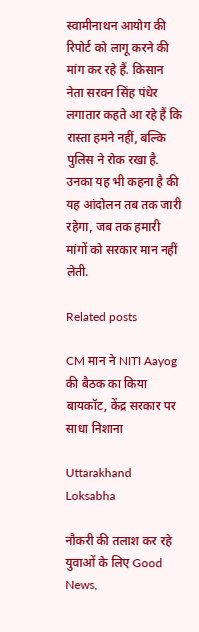स्वामीनाथन आयोग की रिपोर्ट को लागू करने की मांग कर रहे हैं. किसान नेता सरवन सिंह पंधेर लगातार कहते आ रहे हैं कि रास्ता हमने नहीं, बल्कि पुलिस ने रोक रखा है. उनका यह भी कहना है की यह आंदोलन तब तक जारी रहेगा, जब तक हमारी मांगों को सरकार मान नहीं लेती.

Related posts

CM मान ने NITI Aayog की बैठक का किया बायकॉट, केंद्र सरकार पर साधा निशाना

Uttarakhand Loksabha

नौकरी की तलाश कर रहे युवाओं के लिए Good News,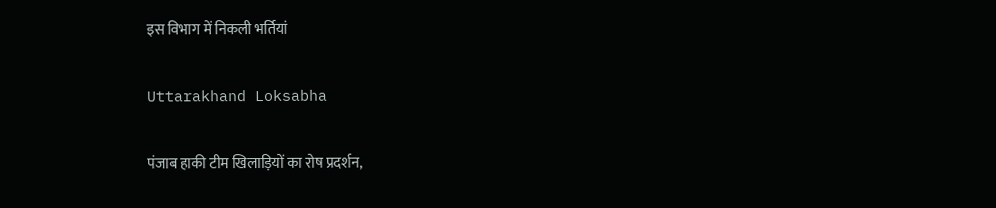इस विभाग में निकली भर्तियां

Uttarakhand Loksabha

पंजाब हाकी टीम खिलाड़ियों का रोष प्रदर्शन,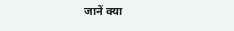जानें क्या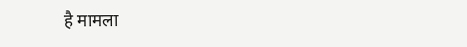है मामला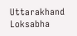Uttarakhand Loksabha